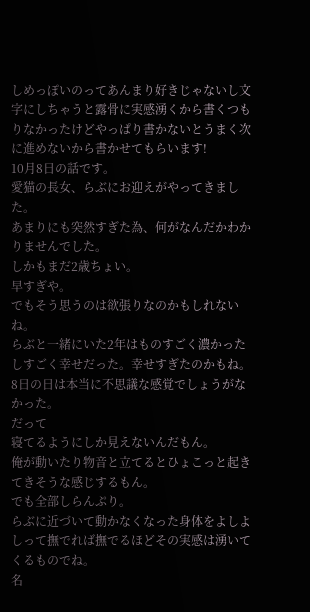しめっぽいのってあんまり好きじゃないし文字にしちゃうと露骨に実感湧くから書くつもりなかったけどやっぱり書かないとうまく次に進めないから書かせてもらいます!
10月8日の話です。
愛猫の長女、らぶにお迎えがやってきました。
あまりにも突然すぎた為、何がなんだかわかりませんでした。
しかもまだ2歳ちょい。
早すぎや。
でもそう思うのは欲張りなのかもしれないね。
らぶと一緒にいた2年はものすごく濃かったしすごく幸せだった。幸せすぎたのかもね。
8日の日は本当に不思議な感覚でしょうがなかった。
だって
寝てるようにしか見えないんだもん。
俺が動いたり物音と立てるとひょこっと起きてきそうな感じするもん。
でも全部しらんぷり。
らぶに近づいて動かなくなった身体をよしよしって撫でれば撫でるほどその実感は湧いてくるものでね。
名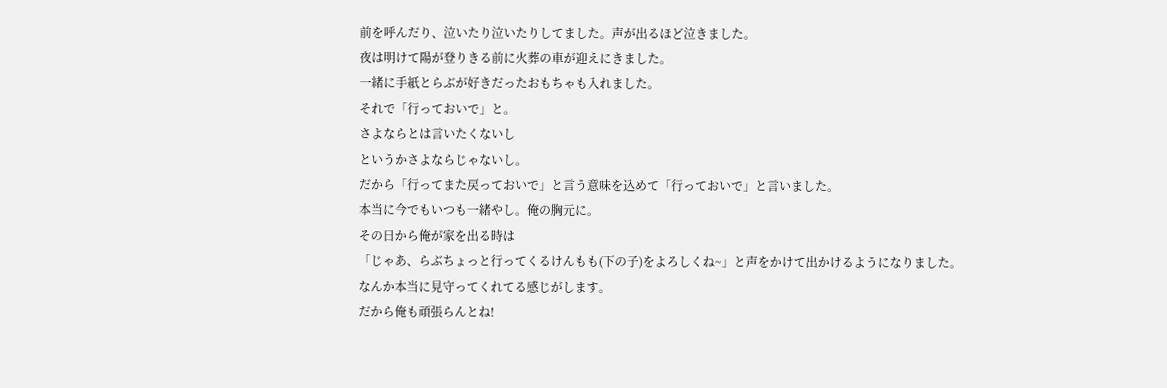前を呼んだり、泣いたり泣いたりしてました。声が出るほど泣きました。
夜は明けて陽が登りきる前に火葬の車が迎えにきました。
一緒に手紙とらぶが好きだったおもちゃも入れました。
それで「行っておいで」と。
さよならとは言いたくないし
というかさよならじゃないし。
だから「行ってまた戻っておいで」と言う意味を込めて「行っておいで」と言いました。
本当に今でもいつも一緒やし。俺の胸元に。
その日から俺が家を出る時は
「じゃあ、らぶちょっと行ってくるけんもも(下の子)をよろしくね~」と声をかけて出かけるようになりました。
なんか本当に見守ってくれてる感じがします。
だから俺も頑張らんとね!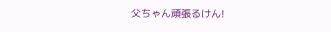父ちゃん頑張るけん!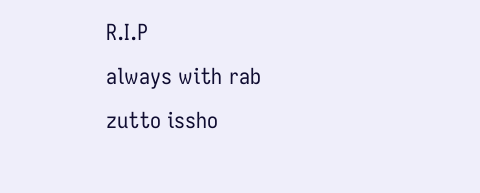R.I.P
always with rab
zutto issho